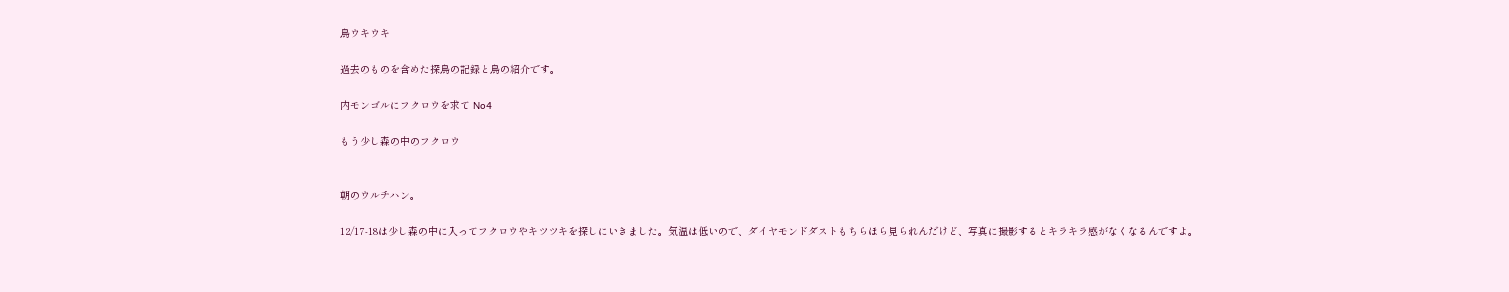鳥ウキウキ

過去のものを含めた探鳥の記録と鳥の紹介です。

内モンゴルにフクロウを求て No4

もう少し森の中のフクロウ


朝のウルチハン。

12/17-18は少し森の中に入ってフクロウやキツツキを探しにいきました。気温は低いので、ダイヤモンドダストもちらほら見られんだけど、写真に撮影するとキラキラ感がなくなるんですよ。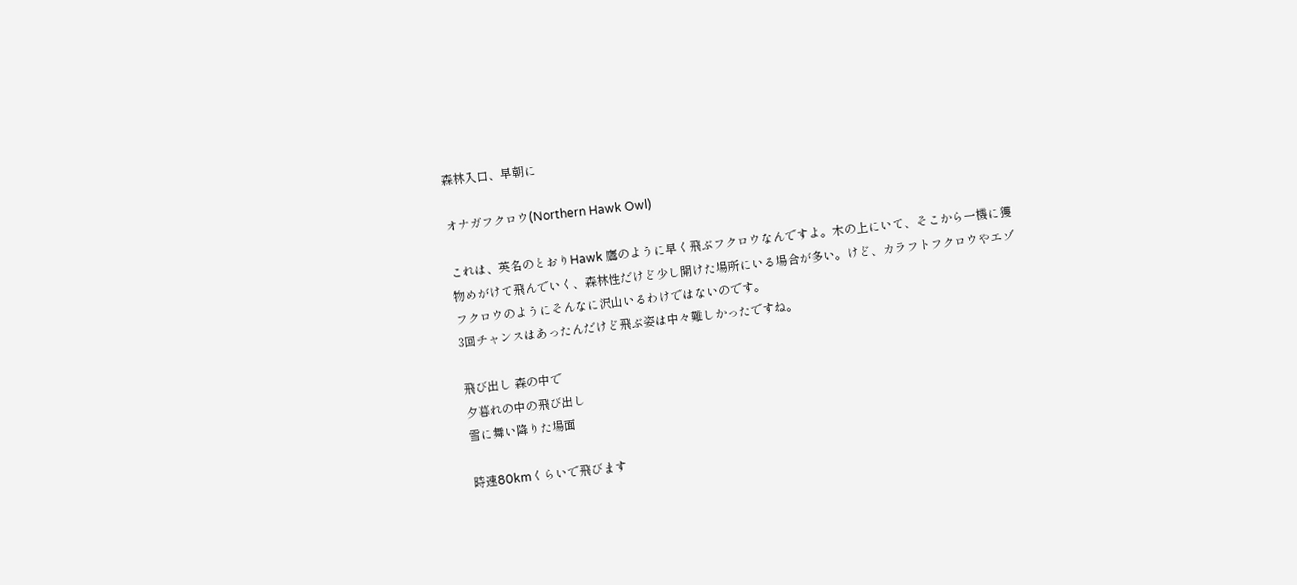森林入口、早朝に

オナガフクロウ(Northern Hawk Owl)

これは、英名のとおりHawk 鷹のように早く飛ぶフクロウなんですよ。木の上にいて、そこから一機に獲物めがけて飛んでいく、森林性だけど少し開けた場所にいる場合が多い。けど、カラフトフクロウやエゾフクロウのようにそんなに沢山いるわけではないのです。
3回チャンスはあったんだけど飛ぶ姿は中々難しかったですね。

飛び出し 森の中で
夕暮れの中の飛び出し
雪に舞い降りた場面

時速80kmくらいで飛びます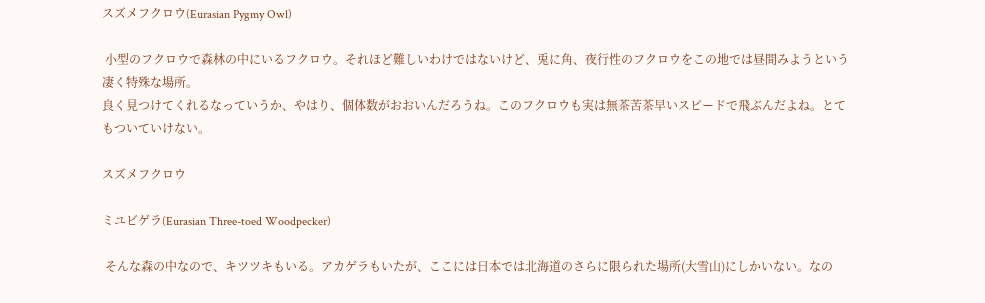スズメフクロウ(Eurasian Pygmy Owl)

 小型のフクロウで森林の中にいるフクロウ。それほど難しいわけではないけど、兎に角、夜行性のフクロウをこの地では昼間みようという凄く特殊な場所。
良く見つけてくれるなっていうか、やはり、個体数がおおいんだろうね。このフクロウも実は無茶苦茶早いスピードで飛ぶんだよね。とてもついていけない。

スズメフクロウ

ミユビゲラ(Eurasian Three-toed Woodpecker)

 そんな森の中なので、キツツキもいる。アカゲラもいたが、ここには日本では北海道のさらに限られた場所(大雪山)にしかいない。なの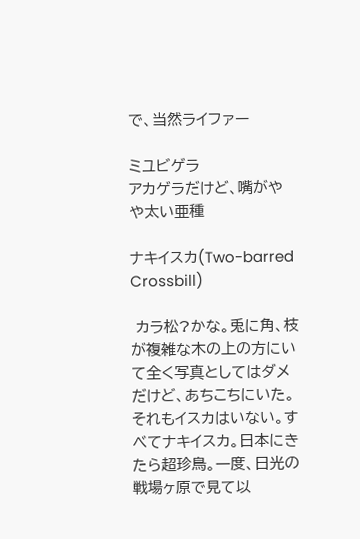で、当然ライファー

ミユビゲラ
アカゲラだけど、嘴がやや太い亜種

ナキイスカ(Two-barred Crossbill)

 カラ松?かな。兎に角、枝が複雑な木の上の方にいて全く写真としてはダメだけど、あちこちにいた。それもイスカはいない。すべてナキイスカ。日本にきたら超珍鳥。一度、日光の戦場ヶ原で見て以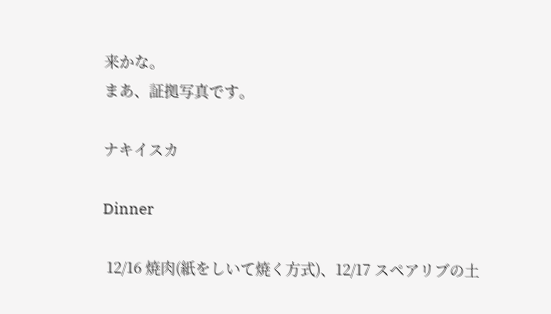来かな。
まあ、証拠写真です。

ナキイスカ

Dinner

 12/16 焼肉(紙をしいて焼く方式)、12/17 スペアリブの土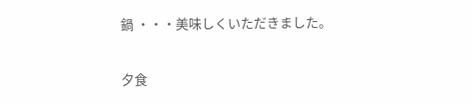鍋 ・・・美味しくいただきました。

夕食